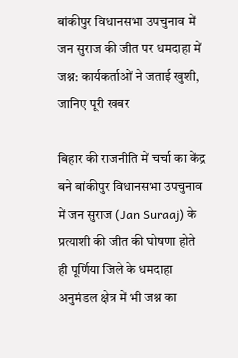बांकीपुर विधानसभा उपचुनाव में जन सुराज की जीत पर धमदाहा में जश्न: कार्यकर्ताओं ने जताई खुशी, जानिए पूरी खबर

बिहार की राजनीति में चर्चा का केंद्र बने बांकीपुर विधानसभा उपचुनाव में जन सुराज (Jan Suraaj) के प्रत्याशी की जीत की घोषणा होते ही पूर्णिया जिले के धमदाहा अनुमंडल क्षेत्र में भी जश्न का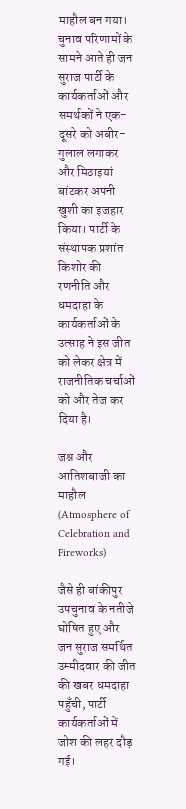माहौल बन गया। चुनाव परिणामों के सामने आते ही जन सुराज पार्टी के कार्यकर्ताओं और समर्थकों ने एक-दूसरे को अबीर-गुलाल लगाकर और मिठाइयां बांटकर अपनी खुशी का इजहार किया। पार्टी के संस्थापक प्रशांत किशोर की रणनीति और धमदाहा के कार्यकर्ताओं के उत्साह ने इस जीत को लेकर क्षेत्र में राजनीतिक चर्चाओं को और तेज कर दिया है।

जश्न और आतिशबाजी का माहौल (Atmosphere of Celebration and Fireworks)

जैसे ही बांकीपुर उपचुनाव के नतीजे घोषित हुए और जन सुराज समर्थित उम्मीदवार की जीत की खबर धमदाहा पहुँची, पार्टी कार्यकर्ताओं में जोश की लहर दौड़ गई।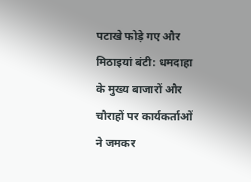पटाखे फोड़े गए और मिठाइयां बंटी: धमदाहा के मुख्य बाजारों और चौराहों पर कार्यकर्ताओं ने जमकर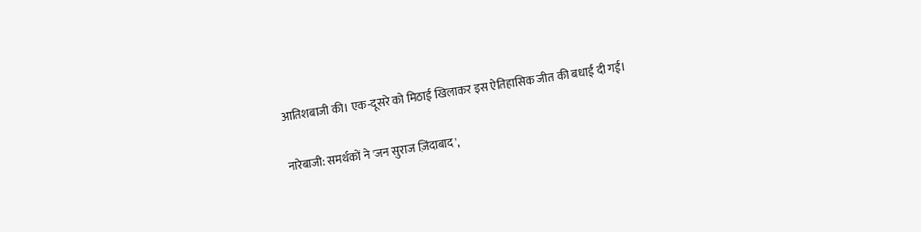आतिशबाजी की। एक-दूसरे को मिठाई खिलाकर इस ऐतिहासिक जीत की बधाई दी गई।

नारेबाजी: समर्थकों ने 'जन सुराज ज़िंदाबाद',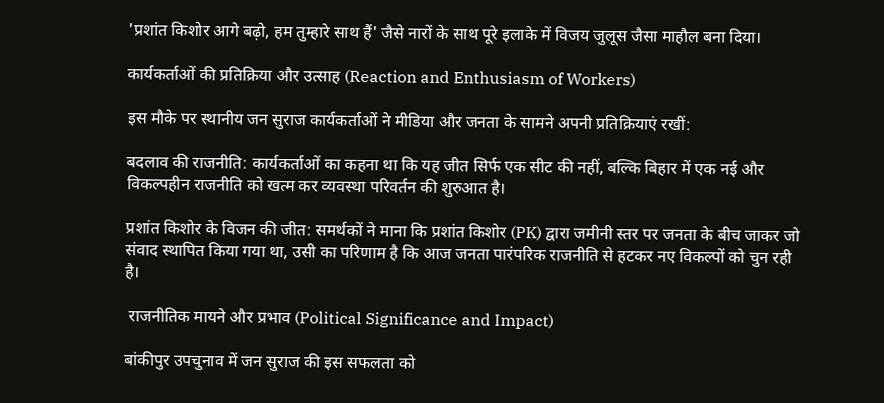'प्रशांत किशोर आगे बढ़ो, हम तुम्हारे साथ हैं' जैसे नारों के साथ पूरे इलाके में विजय जुलूस जैसा माहौल बना दिया।

कार्यकर्ताओं की प्रतिक्रिया और उत्साह (Reaction and Enthusiasm of Workers)

इस मौके पर स्थानीय जन सुराज कार्यकर्ताओं ने मीडिया और जनता के सामने अपनी प्रतिक्रियाएं रखीं:

बदलाव की राजनीति: कार्यकर्ताओं का कहना था कि यह जीत सिर्फ एक सीट की नहीं, बल्कि बिहार में एक नई और विकल्पहीन राजनीति को खत्म कर व्यवस्था परिवर्तन की शुरुआत है।

प्रशांत किशोर के विजन की जीत: समर्थकों ने माना कि प्रशांत किशोर (PK) द्वारा जमीनी स्तर पर जनता के बीच जाकर जो संवाद स्थापित किया गया था, उसी का परिणाम है कि आज जनता पारंपरिक राजनीति से हटकर नए विकल्पों को चुन रही है।

 राजनीतिक मायने और प्रभाव (Political Significance and Impact)

बांकीपुर उपचुनाव में जन सुराज की इस सफलता को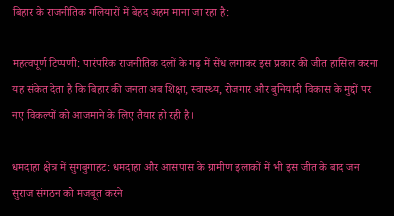बिहार के राजनीतिक गलियारों में बेहद अहम माना जा रहा है:

महत्वपूर्ण टिप्पणी: पारंपरिक राजनीतिक दलों के गढ़ में सेंध लगाकर इस प्रकार की जीत हासिल करना यह संकेत देता है कि बिहार की जनता अब शिक्षा, स्वास्थ्य, रोजगार और बुनियादी विकास के मुद्दों पर नए विकल्पों को आजमाने के लिए तैयार हो रही है।

धमदाहा क्षेत्र में सुगबुगाहट: धमदाहा और आसपास के ग्रामीण इलाकों में भी इस जीत के बाद जन सुराज संगठन को मजबूत करने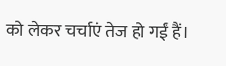को लेकर चर्चाएं तेज हो गईं हैं।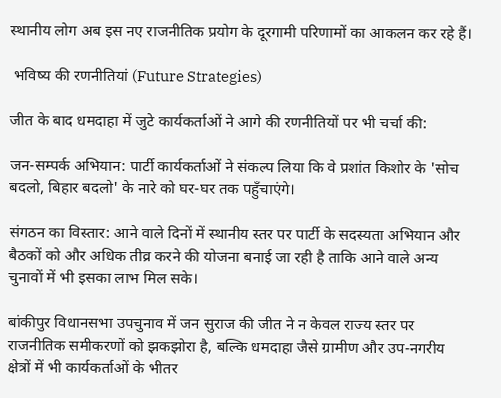स्थानीय लोग अब इस नए राजनीतिक प्रयोग के दूरगामी परिणामों का आकलन कर रहे हैं।

 भविष्य की रणनीतियां (Future Strategies)

जीत के बाद धमदाहा में जुटे कार्यकर्ताओं ने आगे की रणनीतियों पर भी चर्चा की:

जन-सम्पर्क अभियान: पार्टी कार्यकर्ताओं ने संकल्प लिया कि वे प्रशांत किशोर के 'सोच बदलो, बिहार बदलो' के नारे को घर-घर तक पहुँचाएंगे।

संगठन का विस्तार: आने वाले दिनों में स्थानीय स्तर पर पार्टी के सदस्यता अभियान और बैठकों को और अधिक तीव्र करने की योजना बनाई जा रही है ताकि आने वाले अन्य चुनावों में भी इसका लाभ मिल सके।

बांकीपुर विधानसभा उपचुनाव में जन सुराज की जीत ने न केवल राज्य स्तर पर राजनीतिक समीकरणों को झकझोरा है, बल्कि धमदाहा जैसे ग्रामीण और उप-नगरीय क्षेत्रों में भी कार्यकर्ताओं के भीतर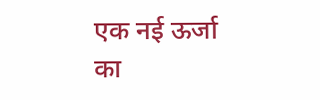एक नई ऊर्जा का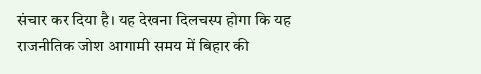संचार कर दिया है। यह देखना दिलचस्प होगा कि यह राजनीतिक जोश आगामी समय में बिहार की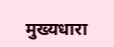मुख्यधारा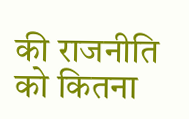की राजनीति को कितना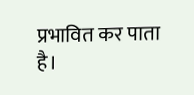प्रभावित कर पाता है।